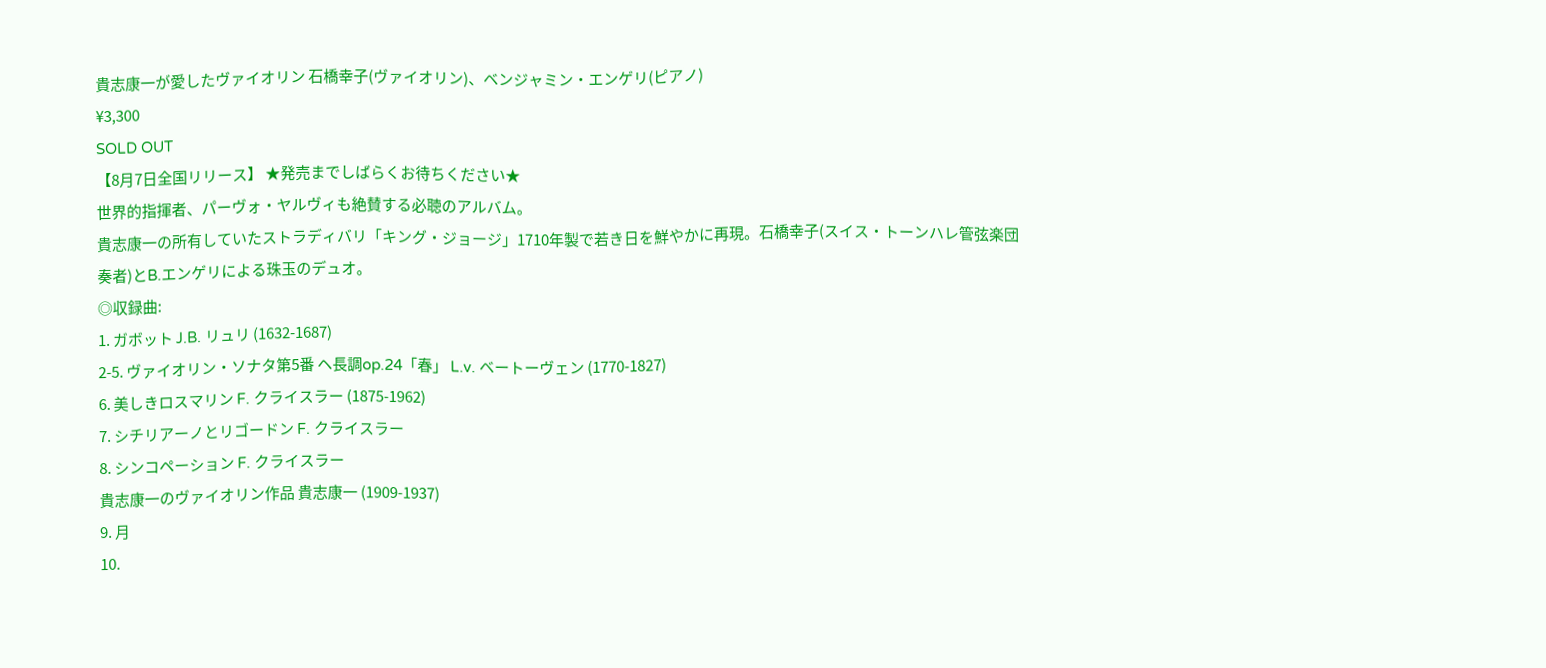貴志康一が愛したヴァイオリン 石橋幸子(ヴァイオリン)、ベンジャミン・エンゲリ(ピアノ)
¥3,300
SOLD OUT
【8月7日全国リリース】 ★発売までしばらくお待ちください★
世界的指揮者、パーヴォ・ヤルヴィも絶賛する必聴のアルバム。
貴志康一の所有していたストラディバリ「キング・ジョージ」1710年製で若き日を鮮やかに再現。石橋幸子(スイス・トーンハレ管弦楽団奏者)とB.エンゲリによる珠玉のデュオ。
◎収録曲:
1. ガボット J.B. リュリ (1632-1687)
2-5. ヴァイオリン・ソナタ第5番 ヘ長調op.24「春」 L.v. ベートーヴェン (1770-1827)
6. 美しきロスマリン F. クライスラー (1875-1962)
7. シチリアーノとリゴードン F. クライスラー
8. シンコペーション F. クライスラー
貴志康一のヴァイオリン作品 貴志康一 (1909-1937)
9. 月
10.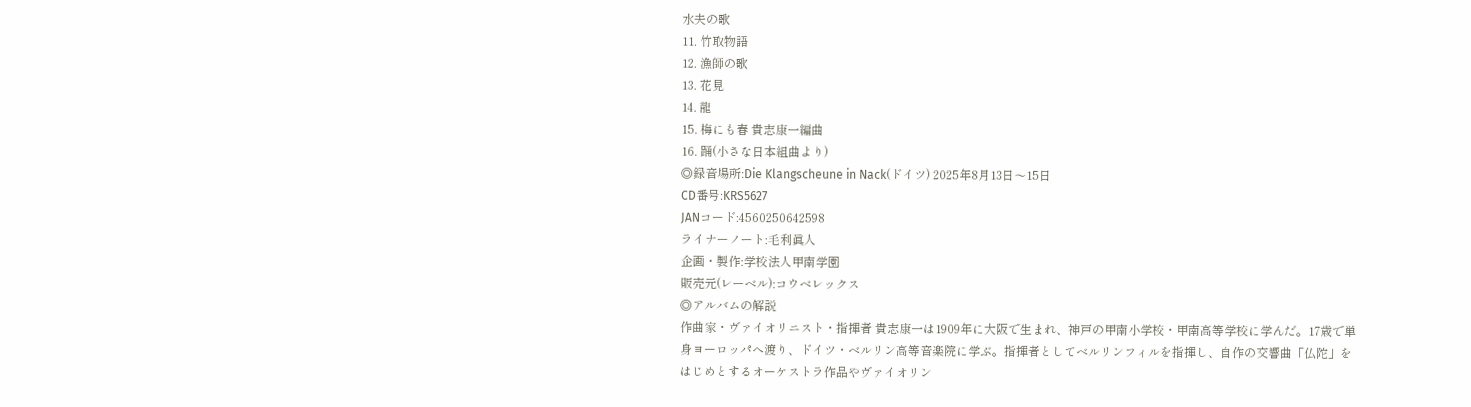水夫の歌
11. 竹取物語
12. 漁師の歌
13. 花見
14. 龍
15. 梅にも春 貴志康一編曲
16. 踊(小さな日本組曲より)
◎録音場所:Die Klangscheune in Nack(ドイツ) 2025年8月13日〜15日
CD番号:KRS5627
JANコード:4560250642598
ライナーノート:毛利眞人
企画・製作:学校法人甲南学園
販売元(レーベル):コウベレックス
◎アルバムの解説
作曲家・ヴァイオリニスト・指揮者 貴志康一は1909年に大阪で生まれ、神戸の甲南小学校・甲南高等学校に学んだ。17歳で単身ヨーロッパへ渡り、ドイツ・ベルリン高等音楽院に学ぶ。指揮者としてベルリンフィルを指揮し、自作の交響曲「仏陀」をはじめとするオーケストラ作品やヴァイオリン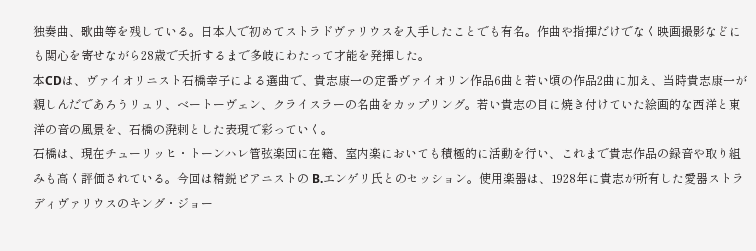独奏曲、歌曲等を残している。日本人で初めてストラドヴァリウスを入手したことでも有名。作曲や指揮だけでなく映画撮影などにも関心を寄せながら28歳で夭折するまで多岐にわたって才能を発揮した。
本CDは、ヴァイオリニスト石橋幸子による選曲で、貴志康一の定番ヴァイオリン作品6曲と若い頃の作品2曲に加え、当時貴志康一が親しんだであろうリュリ、ベートーヴェン、クライスラーの名曲をカップリング。若い貴志の目に焼き付けていた絵画的な西洋と東洋の音の風景を、石橋の溌剌とした表現で彩っていく。
石橋は、現在チューリッヒ・トーンハレ管弦楽団に在籍、室内楽においても積極的に活動を行い、これまで貴志作品の録音や取り組みも高く評価されている。今回は精鋭ピアニストの B.エンゲリ氏とのセッション。使用楽器は、1928年に貴志が所有した愛器ストラディヴァリウスのキング・ジョー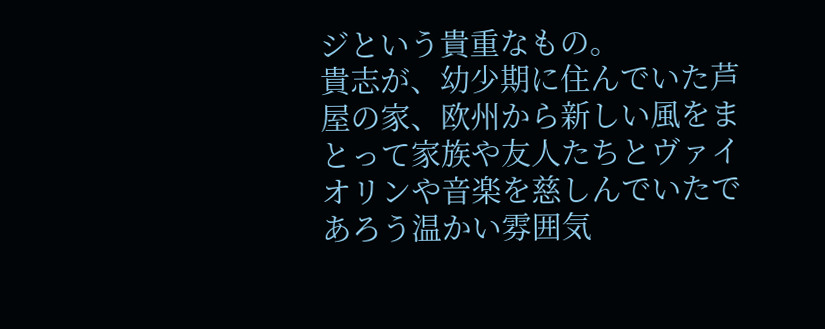ジという貴重なもの。
貴志が、幼少期に住んでいた芦屋の家、欧州から新しい風をまとって家族や友人たちとヴァイオリンや音楽を慈しんでいたであろう温かい雰囲気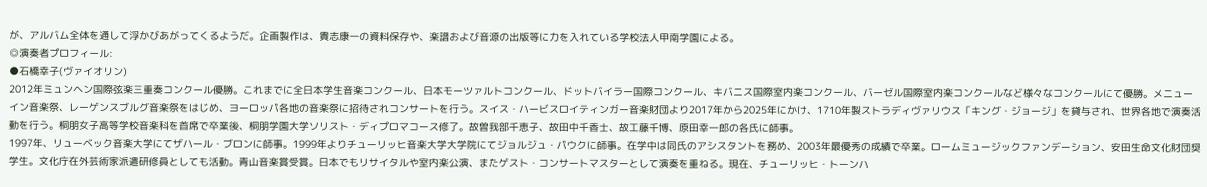が、アルバム全体を通して浮かびあがってくるようだ。企画製作は、貴志康一の資料保存や、楽譜および音源の出版等に力を入れている学校法人甲南学園による。
◎演奏者プロフィール:
●石橋幸子(ヴァイオリン)
2012年ミュンヘン国際弦楽三重奏コンクール優勝。これまでに全日本学生音楽コンクール、日本モーツァルトコンクール、ドットバイラー国際コンクール、キバニス国際室内楽コンクール、バーゼル国際室内楽コンクールなど様々なコンクールにて優勝。メニューイン音楽祭、レーゲンスブルグ音楽祭をはじめ、ヨーロッパ各地の音楽祭に招待されコンサートを行う。スイス・ハービスロイティンガー音楽財団より2017年から2025年にかけ、1710年製ストラディヴァリウス「キング・ジョージ」を貸与され、世界各地で演奏活動を行う。桐朋女子高等学校音楽科を首席で卒業後、桐朋学園大学ソリスト・ディプロマコース修了。故曽我部千恵子、故田中千香士、故工藤千博、原田幸一郎の各氏に師事。
1997年、リューベック音楽大学にてザハール・ブロンに師事。1999年よりチューリッヒ音楽大学大学院にてジョルジュ・パウクに師事。在学中は同氏のアシスタントを務め、2003年最優秀の成績で卒業。ロームミュージックファンデーション、安田生命文化財団奨学生。文化庁在外芸術家派遣研修員としても活動。青山音楽賞受賞。日本でもリサイタルや室内楽公演、またゲスト・コンサートマスターとして演奏を重ねる。現在、チューリッヒ・トーンハ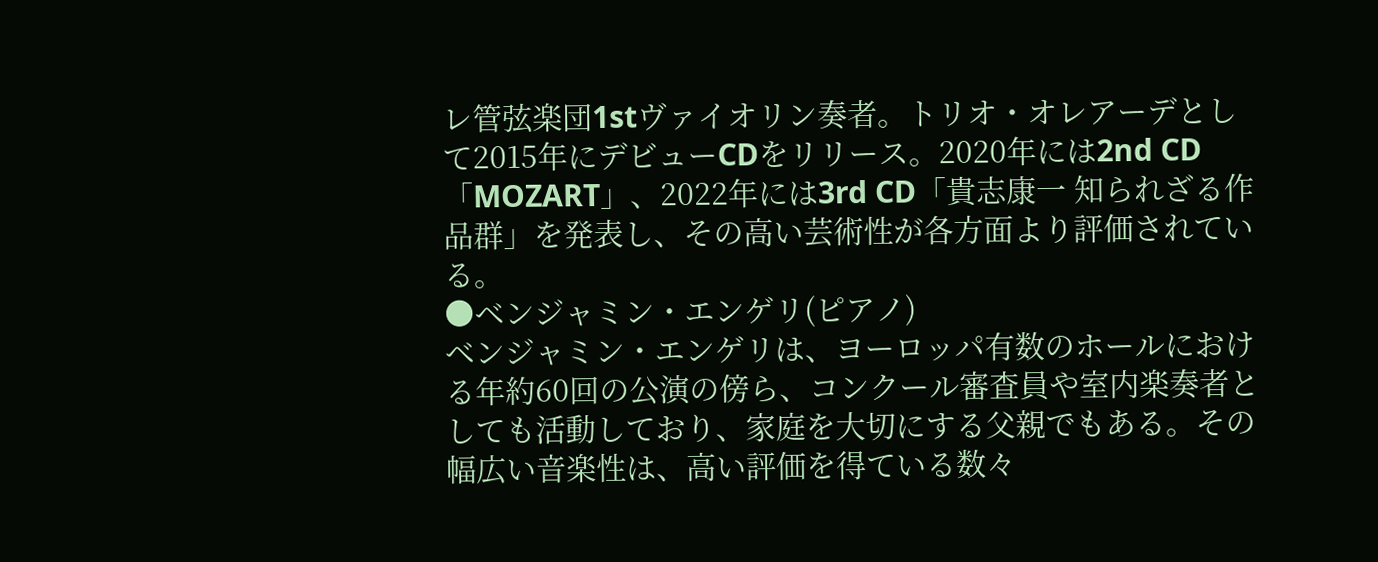レ管弦楽団1stヴァイオリン奏者。トリオ・オレアーデとして2015年にデビューCDをリリース。2020年には2nd CD「MOZART」、2022年には3rd CD「貴志康一 知られざる作品群」を発表し、その高い芸術性が各方面より評価されている。
●ベンジャミン・エンゲリ(ピアノ)
ベンジャミン・エンゲリは、ヨーロッパ有数のホールにおける年約60回の公演の傍ら、コンクール審査員や室内楽奏者としても活動しており、家庭を大切にする父親でもある。その幅広い音楽性は、高い評価を得ている数々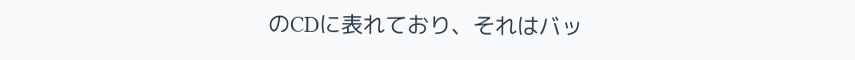のCDに表れており、それはバッ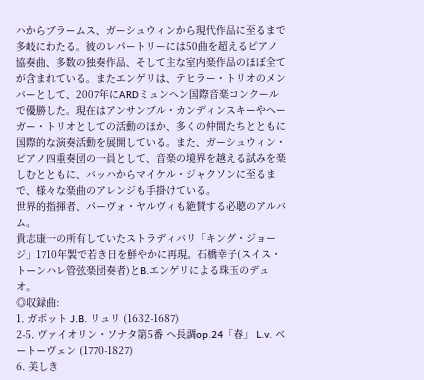ハからブラームス、ガーシュウィンから現代作品に至るまで多岐にわたる。彼のレパートリーには50曲を超えるピアノ協奏曲、多数の独奏作品、そして主な室内楽作品のほぼ全てが含まれている。またエンゲリは、テヒラー・トリオのメンバーとして、2007年にARDミュンヘン国際音楽コンクールで優勝した。現在はアンサンブル・カンディンスキーやヘーガー・トリオとしての活動のほか、多くの仲間たちとともに国際的な演奏活動を展開している。また、ガーシュウィン・ピアノ四重奏団の一員として、音楽の境界を越える試みを楽しむとともに、バッハからマイケル・ジャクソンに至るまで、様々な楽曲のアレンジも手掛けている。
世界的指揮者、パーヴォ・ヤルヴィも絶賛する必聴のアルバム。
貴志康一の所有していたストラディバリ「キング・ジョージ」1710年製で若き日を鮮やかに再現。石橋幸子(スイス・トーンハレ管弦楽団奏者)とB.エンゲリによる珠玉のデュオ。
◎収録曲:
1. ガボット J.B. リュリ (1632-1687)
2-5. ヴァイオリン・ソナタ第5番 ヘ長調op.24「春」 L.v. ベートーヴェン (1770-1827)
6. 美しき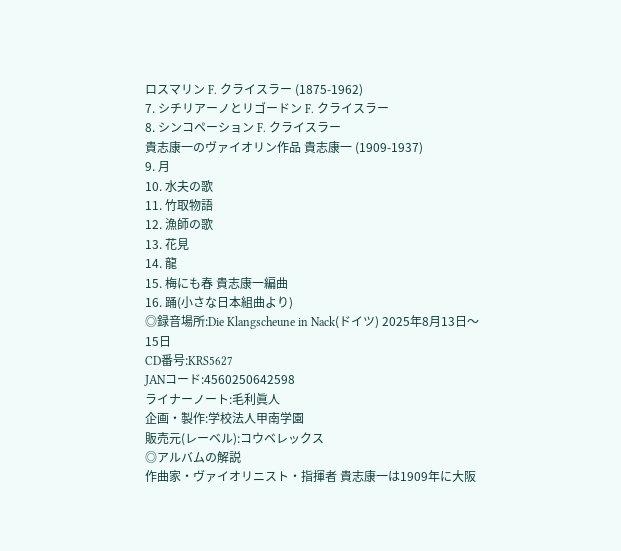ロスマリン F. クライスラー (1875-1962)
7. シチリアーノとリゴードン F. クライスラー
8. シンコペーション F. クライスラー
貴志康一のヴァイオリン作品 貴志康一 (1909-1937)
9. 月
10. 水夫の歌
11. 竹取物語
12. 漁師の歌
13. 花見
14. 龍
15. 梅にも春 貴志康一編曲
16. 踊(小さな日本組曲より)
◎録音場所:Die Klangscheune in Nack(ドイツ) 2025年8月13日〜15日
CD番号:KRS5627
JANコード:4560250642598
ライナーノート:毛利眞人
企画・製作:学校法人甲南学園
販売元(レーベル):コウベレックス
◎アルバムの解説
作曲家・ヴァイオリニスト・指揮者 貴志康一は1909年に大阪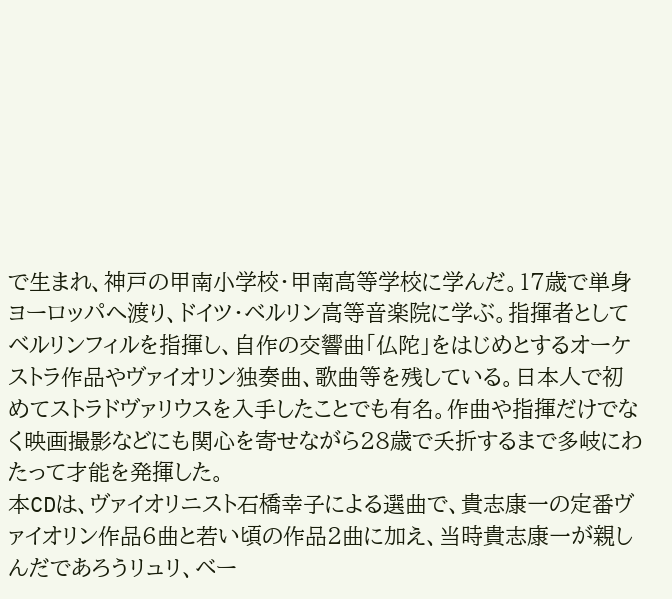で生まれ、神戸の甲南小学校・甲南高等学校に学んだ。17歳で単身ヨーロッパへ渡り、ドイツ・ベルリン高等音楽院に学ぶ。指揮者としてベルリンフィルを指揮し、自作の交響曲「仏陀」をはじめとするオーケストラ作品やヴァイオリン独奏曲、歌曲等を残している。日本人で初めてストラドヴァリウスを入手したことでも有名。作曲や指揮だけでなく映画撮影などにも関心を寄せながら28歳で夭折するまで多岐にわたって才能を発揮した。
本CDは、ヴァイオリニスト石橋幸子による選曲で、貴志康一の定番ヴァイオリン作品6曲と若い頃の作品2曲に加え、当時貴志康一が親しんだであろうリュリ、ベー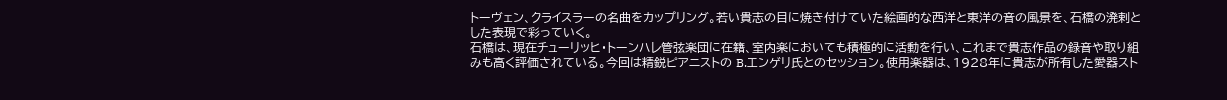トーヴェン、クライスラーの名曲をカップリング。若い貴志の目に焼き付けていた絵画的な西洋と東洋の音の風景を、石橋の溌剌とした表現で彩っていく。
石橋は、現在チューリッヒ・トーンハレ管弦楽団に在籍、室内楽においても積極的に活動を行い、これまで貴志作品の録音や取り組みも高く評価されている。今回は精鋭ピアニストの B.エンゲリ氏とのセッション。使用楽器は、1928年に貴志が所有した愛器スト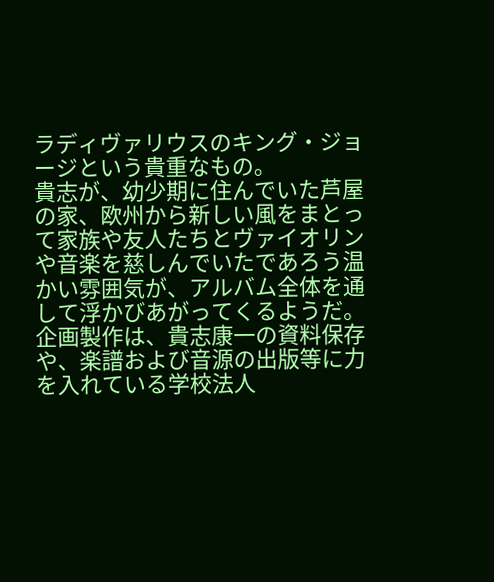ラディヴァリウスのキング・ジョージという貴重なもの。
貴志が、幼少期に住んでいた芦屋の家、欧州から新しい風をまとって家族や友人たちとヴァイオリンや音楽を慈しんでいたであろう温かい雰囲気が、アルバム全体を通して浮かびあがってくるようだ。企画製作は、貴志康一の資料保存や、楽譜および音源の出版等に力を入れている学校法人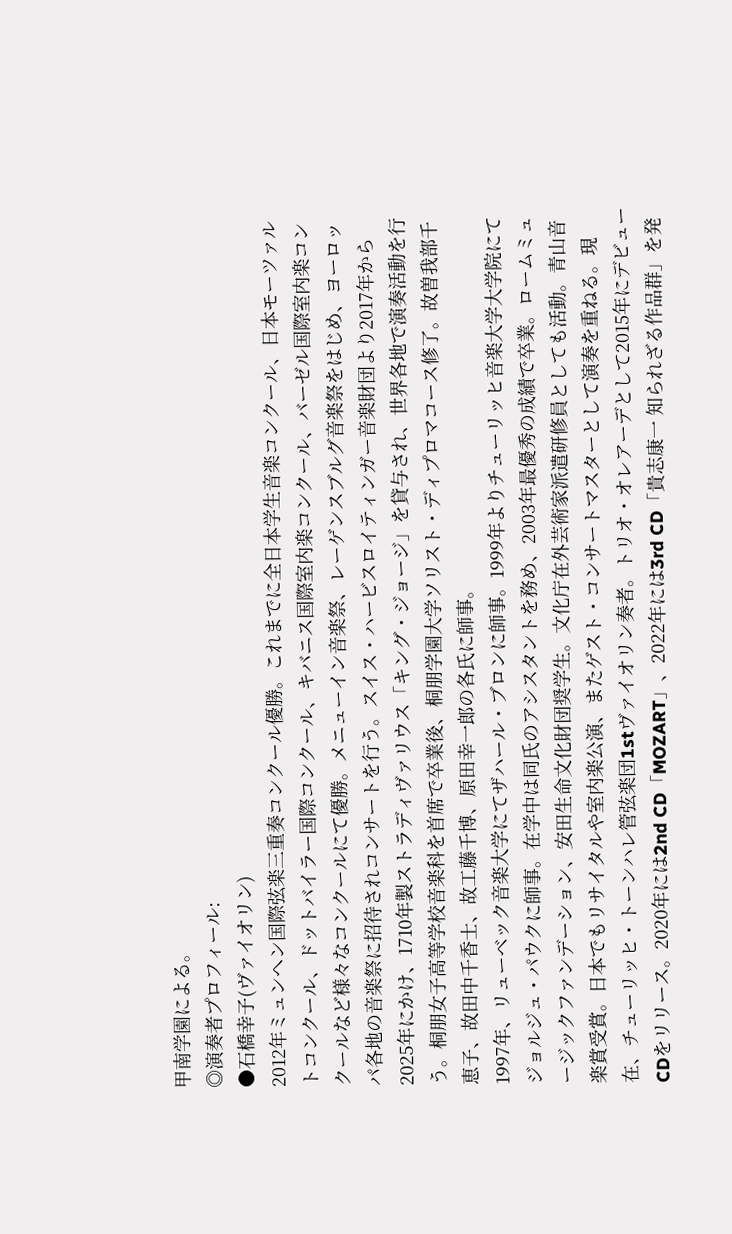甲南学園による。
◎演奏者プロフィール:
●石橋幸子(ヴァイオリン)
2012年ミュンヘン国際弦楽三重奏コンクール優勝。これまでに全日本学生音楽コンクール、日本モーツァルトコンクール、ドットバイラー国際コンクール、キバニス国際室内楽コンクール、バーゼル国際室内楽コンクールなど様々なコンクールにて優勝。メニューイン音楽祭、レーゲンスブルグ音楽祭をはじめ、ヨーロッパ各地の音楽祭に招待されコンサートを行う。スイス・ハービスロイティンガー音楽財団より2017年から2025年にかけ、1710年製ストラディヴァリウス「キング・ジョージ」を貸与され、世界各地で演奏活動を行う。桐朋女子高等学校音楽科を首席で卒業後、桐朋学園大学ソリスト・ディプロマコース修了。故曽我部千恵子、故田中千香士、故工藤千博、原田幸一郎の各氏に師事。
1997年、リューベック音楽大学にてザハール・ブロンに師事。1999年よりチューリッヒ音楽大学大学院にてジョルジュ・パウクに師事。在学中は同氏のアシスタントを務め、2003年最優秀の成績で卒業。ロームミュージックファンデーション、安田生命文化財団奨学生。文化庁在外芸術家派遣研修員としても活動。青山音楽賞受賞。日本でもリサイタルや室内楽公演、またゲスト・コンサートマスターとして演奏を重ねる。現在、チューリッヒ・トーンハレ管弦楽団1stヴァイオリン奏者。トリオ・オレアーデとして2015年にデビューCDをリリース。2020年には2nd CD「MOZART」、2022年には3rd CD「貴志康一 知られざる作品群」を発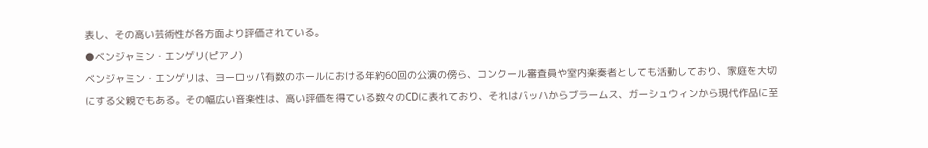表し、その高い芸術性が各方面より評価されている。
●ベンジャミン・エンゲリ(ピアノ)
ベンジャミン・エンゲリは、ヨーロッパ有数のホールにおける年約60回の公演の傍ら、コンクール審査員や室内楽奏者としても活動しており、家庭を大切にする父親でもある。その幅広い音楽性は、高い評価を得ている数々のCDに表れており、それはバッハからブラームス、ガーシュウィンから現代作品に至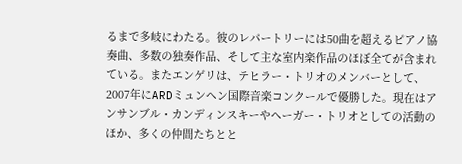るまで多岐にわたる。彼のレパートリーには50曲を超えるピアノ協奏曲、多数の独奏作品、そして主な室内楽作品のほぼ全てが含まれている。またエンゲリは、テヒラー・トリオのメンバーとして、2007年にARDミュンヘン国際音楽コンクールで優勝した。現在はアンサンブル・カンディンスキーやヘーガー・トリオとしての活動のほか、多くの仲間たちとと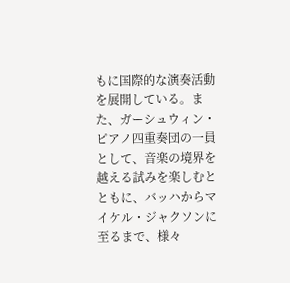もに国際的な演奏活動を展開している。また、ガーシュウィン・ピアノ四重奏団の一員として、音楽の境界を越える試みを楽しむとともに、バッハからマイケル・ジャクソンに至るまで、様々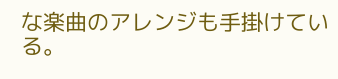な楽曲のアレンジも手掛けている。